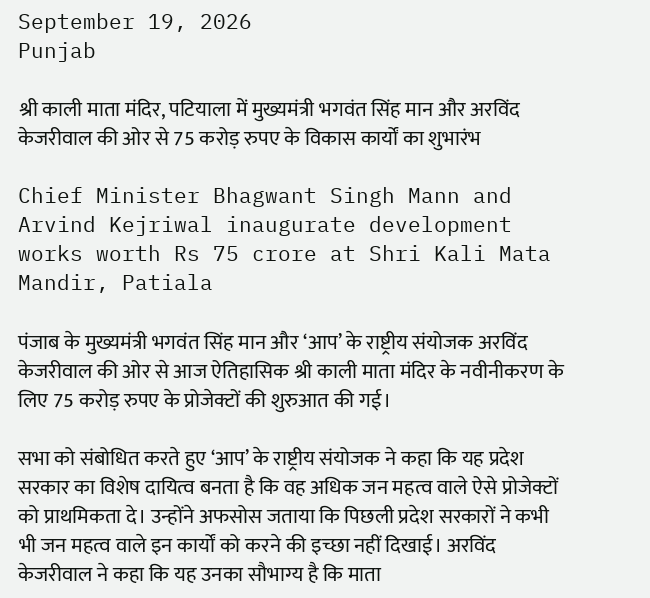September 19, 2026
Punjab

श्री काली माता मंदिर, पटियाला में मुख्यमंत्री भगवंत सिंह मान और अरविंद केजरीवाल की ओर से 75 करोड़ रुपए के विकास कार्यों का शुभारंभ

Chief Minister Bhagwant Singh Mann and Arvind Kejriwal inaugurate development works worth Rs 75 crore at Shri Kali Mata Mandir, Patiala

पंजाब के मुख्यमंत्री भगवंत सिंह मान और ‘आप’ के राष्ट्रीय संयोजक अरविंद केजरीवाल की ओर से आज ऐतिहासिक श्री काली माता मंदिर के नवीनीकरण के लिए 75 करोड़ रुपए के प्रोजेक्टों की शुरुआत की गई।

सभा को संबोधित करते हुए ‘आप’ के राष्ट्रीय संयोजक ने कहा कि यह प्रदेश सरकार का विशेष दायित्व बनता है कि वह अधिक जन महत्व वाले ऐसे प्रोजेक्टों को प्राथमिकता दे। उन्होंने अफसोस जताया कि पिछली प्रदेश सरकारों ने कभी भी जन महत्व वाले इन कार्यों को करने की इच्छा नहीं दिखाई। अरविंद केजरीवाल ने कहा कि यह उनका सौभाग्य है कि माता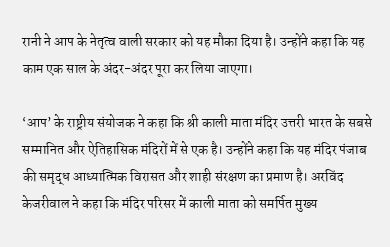रानी ने आप के नेतृत्व वाली सरकार को यह मौका दिया है। उन्होंने कहा कि यह काम एक साल के अंदर-अंदर पूरा कर लिया जाएगा।

‘आप’ के राष्ट्रीय संयोजक ने कहा कि श्री काली माता मंदिर उत्तरी भारत के सबसे सम्मानित और ऐतिहासिक मंदिरों में से एक है। उन्होंने कहा कि यह मंदिर पंजाब की समृद्ध आध्यात्मिक विरासत और शाही संरक्षण का प्रमाण है। अरविंद केजरीवाल ने कहा कि मंदिर परिसर में काली माता को समर्पित मुख्य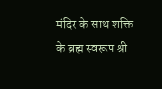मंदिर के साथ शक्ति के ब्रह्म स्वरूप श्री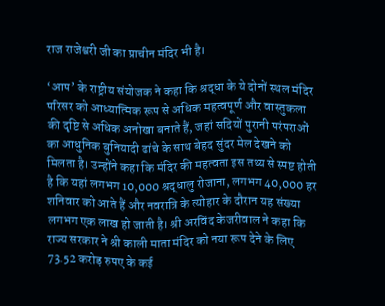राज राजेश्वरी जी का प्राचीन मंदिर भी है।

‘आप’ के राष्ट्रीय संयोजक ने कहा कि श्रद्धा के ये दोनों स्थल मंदिर परिसर को आध्यात्मिक रूप से अधिक महत्वपूर्ण और वास्तुकला की दृष्टि से अधिक अनोखा बनाते हैं, जहां सदियों पुरानी परंपराओं का आधुनिक बुनियादी ढांचे के साथ बेहद सुंदर मेल देखने को मिलता है। उन्होंने कहा कि मंदिर की महत्वता इस तथ्य से स्पष्ट होती है कि यहां लगभग 10,000 श्रद्धालु रोजाना, लगभग 40,000 हर शनिवार को आते हैं और नवरात्रि के त्योहार के दौरान यह संख्या लगभग एक लाख हो जाती है। श्री अरविंद केजरीवाल ने कहा कि राज्य सरकार ने श्री काली माता मंदिर को नया रूप देने के लिए 73.52 करोड़ रुपए के कई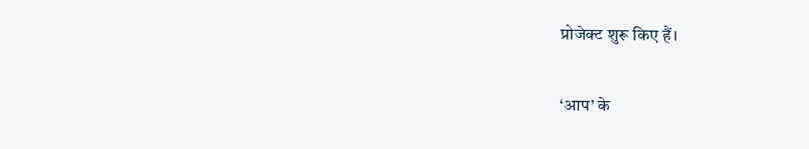प्रोजेक्ट शुरू किए हैं।

‘आप’ के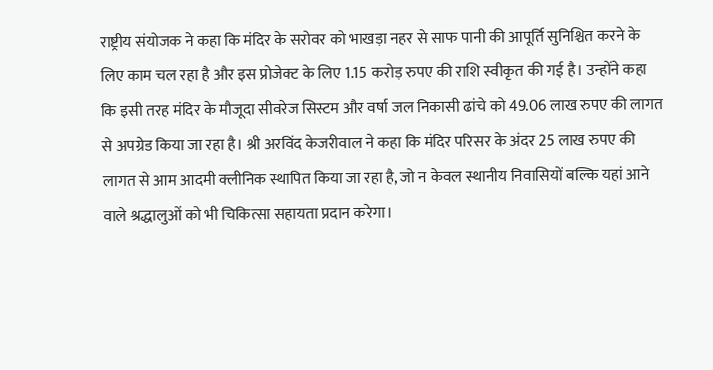राष्ट्रीय संयोजक ने कहा कि मंदिर के सरोवर को भाखड़ा नहर से साफ पानी की आपूर्ति सुनिश्चित करने के लिए काम चल रहा है और इस प्रोजेक्ट के लिए 1.15 करोड़ रुपए की राशि स्वीकृत की गई है। उन्होंने कहा कि इसी तरह मंदिर के मौजूदा सीवरेज सिस्टम और वर्षा जल निकासी ढांचे को 49.06 लाख रुपए की लागत से अपग्रेड किया जा रहा है। श्री अरविंद केजरीवाल ने कहा कि मंदिर परिसर के अंदर 25 लाख रुपए की लागत से आम आदमी क्लीनिक स्थापित किया जा रहा है, जो न केवल स्थानीय निवासियों बल्कि यहां आने वाले श्रद्धालुओं को भी चिकित्सा सहायता प्रदान करेगा।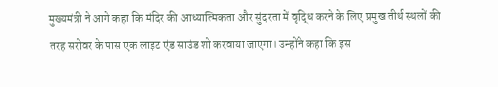मुख्यमंत्री ने आगे कहा कि मंदिर की आध्यात्मिकता और सुंदरता में वृद्धि करने के लिए प्रमुख तीर्थ स्थलों की तरह सरोवर के पास एक लाइट एंड साउंड शो करवाया जाएगा। उन्होंने कहा कि इस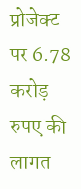प्रोजेक्ट पर 6.78 करोड़ रुपए की लागत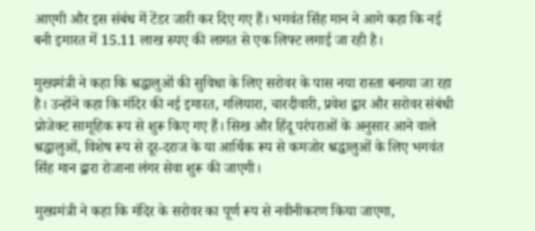आएगी और इस संबंध में टेंडर जारी कर दिए गए हैं। भगवंत सिंह मान ने आगे कहा कि नई बनी इमारत में 15.11 लाख रुपए की लागत से एक लिफ्ट लगाई जा रही है।

मुख्यमंत्री ने कहा कि श्रद्धालुओं की सुविधा के लिए सरोवर के पास नया रास्ता बनाया जा रहा है। उन्होंने कहा कि मंदिर की नई इमारत, गलियारा, चारदीवारी, प्रवेश द्वार और सरोवर संबंधी प्रोजेक्ट सामूहिक रूप से शुरू किए गए हैं। सिख और हिंदू परंपराओं के अनुसार आने वाले श्रद्धालुओं, विशेष रूप से दूर-दराज के या आर्थिक रूप से कमजोर श्रद्धालुओं के लिए भगवंत सिंह मान द्वारा रोजाना लंगर सेवा शुरू की जाएगी।

मुख्यमंत्री ने कहा कि मंदिर के सरोवर का पूर्ण रूप से नवीनीकरण किया जाएगा,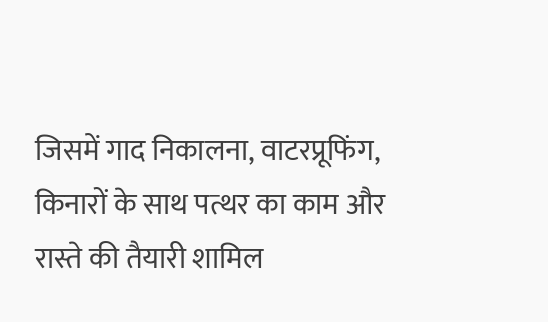जिसमें गाद निकालना, वाटरप्रूफिंग, किनारों के साथ पत्थर का काम और रास्ते की तैयारी शामिल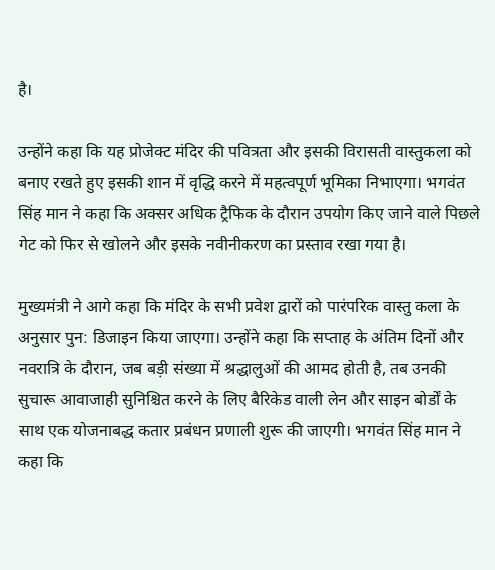है।

उन्होंने कहा कि यह प्रोजेक्ट मंदिर की पवित्रता और इसकी विरासती वास्तुकला को बनाए रखते हुए इसकी शान में वृद्धि करने में महत्वपूर्ण भूमिका निभाएगा। भगवंत सिंह मान ने कहा कि अक्सर अधिक ट्रैफिक के दौरान उपयोग किए जाने वाले पिछले गेट को फिर से खोलने और इसके नवीनीकरण का प्रस्ताव रखा गया है।

मुख्यमंत्री ने आगे कहा कि मंदिर के सभी प्रवेश द्वारों को पारंपरिक वास्तु कला के अनुसार पुन: डिजाइन किया जाएगा। उन्होंने कहा कि सप्ताह के अंतिम दिनों और नवरात्रि के दौरान, जब बड़ी संख्या में श्रद्धालुओं की आमद होती है, तब उनकी सुचारू आवाजाही सुनिश्चित करने के लिए बैरिकेड वाली लेन और साइन बोर्डों के साथ एक योजनाबद्ध कतार प्रबंधन प्रणाली शुरू की जाएगी। भगवंत सिंह मान ने कहा कि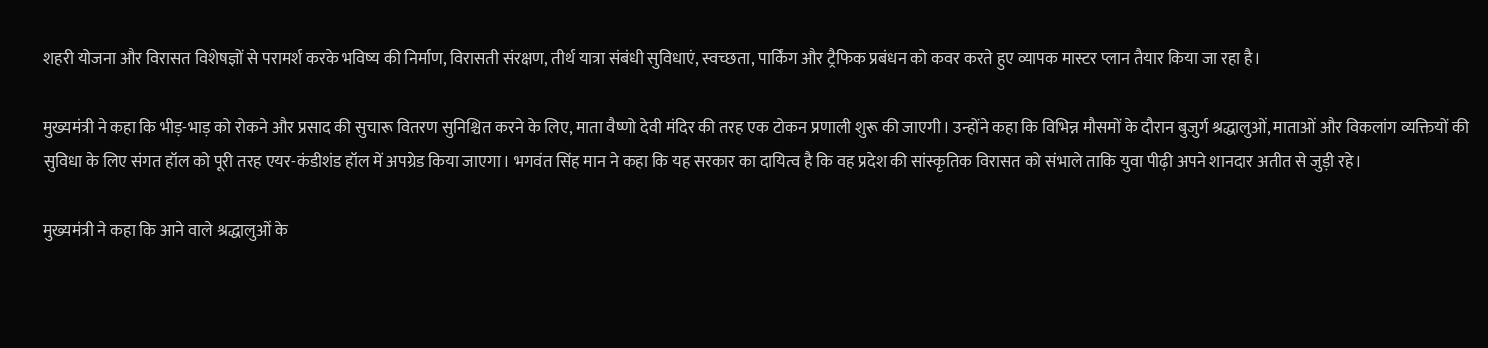शहरी योजना और विरासत विशेषज्ञों से परामर्श करके भविष्य की निर्माण, विरासती संरक्षण, तीर्थ यात्रा संबंधी सुविधाएं, स्वच्छता, पार्किंग और ट्रैफिक प्रबंधन को कवर करते हुए व्यापक मास्टर प्लान तैयार किया जा रहा है।

मुख्यमंत्री ने कहा कि भीड़-भाड़ को रोकने और प्रसाद की सुचारू वितरण सुनिश्चित करने के लिए, माता वैष्णो देवी मंदिर की तरह एक टोकन प्रणाली शुरू की जाएगी। उन्होंने कहा कि विभिन्न मौसमों के दौरान बुजुर्ग श्रद्धालुओं, माताओं और विकलांग व्यक्तियों की सुविधा के लिए संगत हॉल को पूरी तरह एयर-कंडीशंड हॉल में अपग्रेड किया जाएगा। भगवंत सिंह मान ने कहा कि यह सरकार का दायित्व है कि वह प्रदेश की सांस्कृतिक विरासत को संभाले ताकि युवा पीढ़ी अपने शानदार अतीत से जुड़ी रहे।

मुख्यमंत्री ने कहा कि आने वाले श्रद्धालुओं के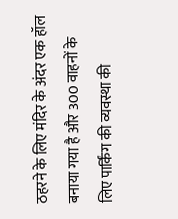ठहरने के लिए मंदिर के अंदर एक हॉल बनाया गया है और 300 वाहनों के लिए पार्किंग की व्यवस्था की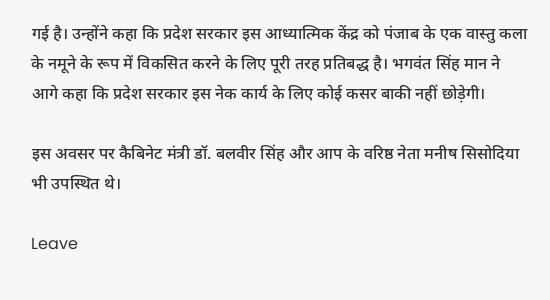गई है। उन्होंने कहा कि प्रदेश सरकार इस आध्यात्मिक केंद्र को पंजाब के एक वास्तु कला के नमूने के रूप में विकसित करने के लिए पूरी तरह प्रतिबद्ध है। भगवंत सिंह मान ने आगे कहा कि प्रदेश सरकार इस नेक कार्य के लिए कोई कसर बाकी नहीं छोड़ेगी।

इस अवसर पर कैबिनेट मंत्री डॉ. बलवीर सिंह और आप के वरिष्ठ नेता मनीष सिसोदिया भी उपस्थित थे।

Leave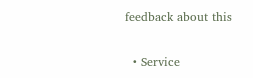feedback about this

  • Service